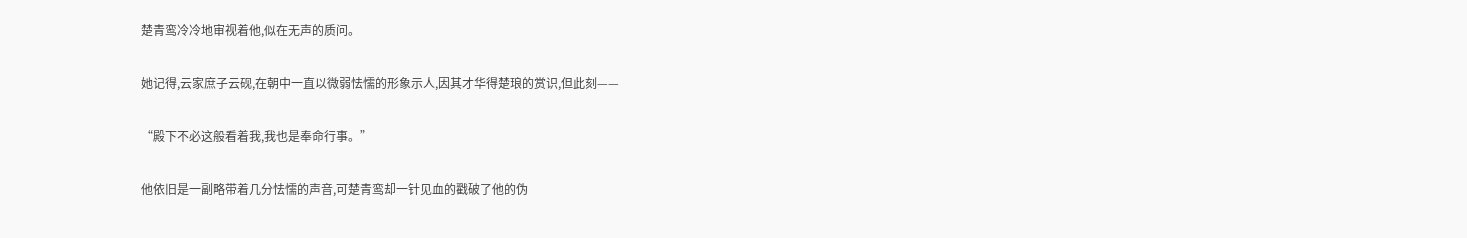楚青鸾冷冷地审视着他,似在无声的质问。

她记得,云家庶子云砚,在朝中一直以微弱怯懦的形象示人,因其才华得楚琅的赏识,但此刻——

“殿下不必这般看着我,我也是奉命行事。”

他依旧是一副略带着几分怯懦的声音,可楚青鸾却一针见血的戳破了他的伪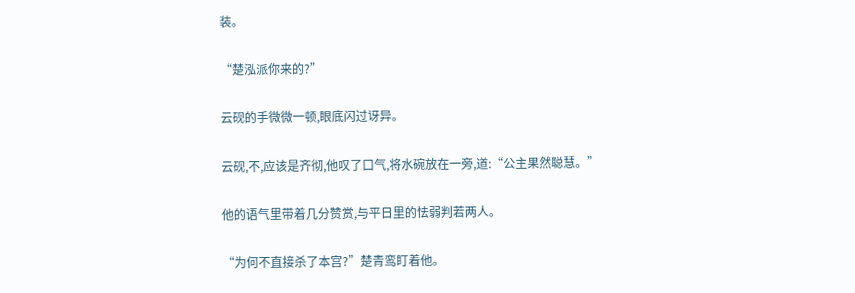装。

“楚泓派你来的?”

云砚的手微微一顿,眼底闪过讶异。

云砚,不,应该是齐彻,他叹了口气,将水碗放在一旁,道:“公主果然聪慧。”

他的语气里带着几分赞赏,与平日里的怯弱判若两人。

“为何不直接杀了本宫?”楚青鸾盯着他。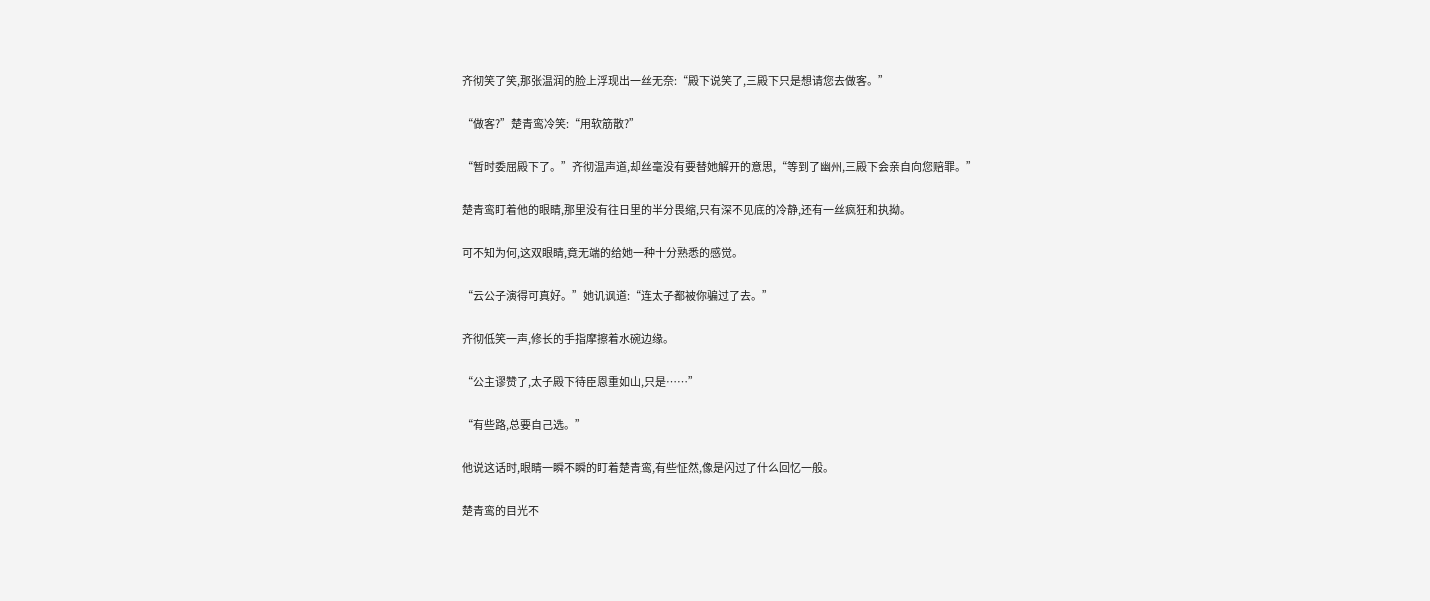齐彻笑了笑,那张温润的脸上浮现出一丝无奈:“殿下说笑了,三殿下只是想请您去做客。”

“做客?”楚青鸾冷笑:“用软筋散?”

“暂时委屈殿下了。”齐彻温声道,却丝毫没有要替她解开的意思,“等到了幽州,三殿下会亲自向您赔罪。”

楚青鸾盯着他的眼睛,那里没有往日里的半分畏缩,只有深不见底的冷静,还有一丝疯狂和执拗。

可不知为何,这双眼睛,竟无端的给她一种十分熟悉的感觉。

“云公子演得可真好。”她讥讽道:“连太子都被你骗过了去。”

齐彻低笑一声,修长的手指摩擦着水碗边缘。

“公主谬赞了,太子殿下待臣恩重如山,只是……”

“有些路,总要自己选。”

他说这话时,眼睛一瞬不瞬的盯着楚青鸾,有些怔然,像是闪过了什么回忆一般。

楚青鸾的目光不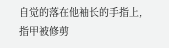自觉的落在他袖长的手指上,指甲被修剪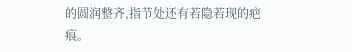的圆润整齐,指节处还有若隐若现的疤痕。